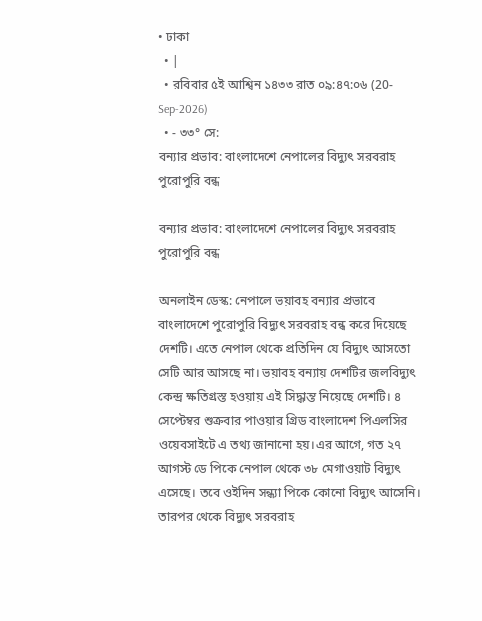• ঢাকা
  • |
  • রবিবার ৫ই আশ্বিন ১৪৩৩ রাত ০৯:৪৭:০৬ (20-Sep-2026)
  • - ৩৩° সে:
বন্যার প্রভাব: বাংলাদেশে নেপালের বিদ্যুৎ সরবরাহ পুরোপুরি বন্ধ

বন্যার প্রভাব: বাংলাদেশে নেপালের বিদ্যুৎ সরবরাহ পুরোপুরি বন্ধ

অনলাইন ডেস্ক: নেপালে ভয়াবহ বন্যার প্রভাবে বাংলাদেশে পুরোপুরি বিদ্যুৎ সরবরাহ বন্ধ করে দিয়েছে দেশটি। এতে নেপাল থেকে প্রতিদিন যে বিদ্যুৎ আসতো সেটি আর আসছে না। ভয়াবহ বন্যায় দেশটির জলবিদ্যুৎ কেন্দ্র ক্ষতিগ্রস্ত হওয়ায় এই সিদ্ধান্ত নিয়েছে দেশটি। ৪ সেপ্টেম্বর শুক্রবার পাওয়ার গ্রিড বাংলাদেশ পিএলসির ওয়েবসাইটে এ তথ্য জানানো হয়।এর আগে, গত ২৭ আগস্ট ডে পিকে নেপাল থেকে ৩৮ মেগাওয়াট বিদ্যুৎ এসেছে। তবে ওইদিন সন্ধ্যা পিকে কোনো বিদ্যুৎ আসেনি। তারপর থেকে বিদ্যুৎ সরবরাহ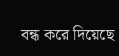বন্ধ করে দিয়েছে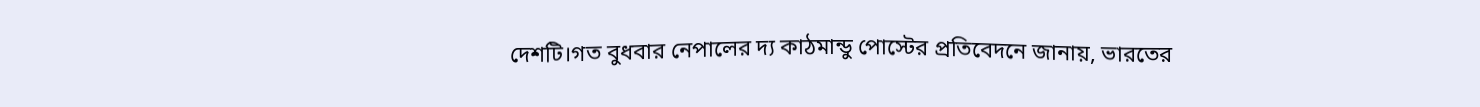দেশটি।গত বুধবার নেপালের দ্য কাঠমান্ডু পোস্টের প্রতিবেদনে জানায়, ভারতের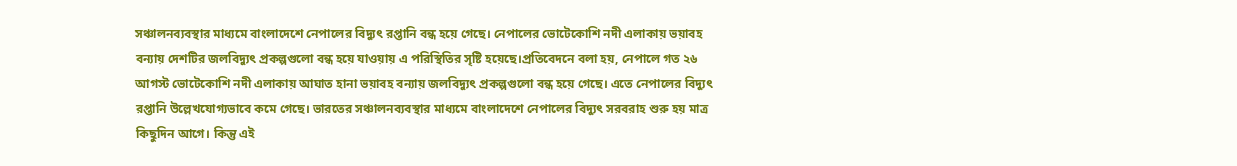সঞ্চালনব্যবস্থার মাধ্যমে বাংলাদেশে নেপালের বিদ্যুৎ রপ্তানি বন্ধ হয়ে গেছে। নেপালের ভোটেকোশি নদী এলাকায় ভয়াবহ বন্যায় দেশটির জলবিদ্যুৎ প্রকল্পগুলো বন্ধ হয়ে যাওয়ায় এ পরিস্থিতির সৃষ্টি হয়েছে।প্রতিবেদনে বলা হয়, নেপালে গত ২৬ আগস্ট ভোটেকোশি নদী এলাকায় আঘাত হানা ভয়াবহ বন্যায় জলবিদ্যুৎ প্রকল্পগুলো বন্ধ হয়ে গেছে। এতে নেপালের বিদ্যুৎ রপ্তানি উল্লেখযোগ্যভাবে কমে গেছে। ভারতের সঞ্চালনব্যবস্থার মাধ্যমে বাংলাদেশে নেপালের বিদ্যুৎ সরবরাহ শুরু হয় মাত্র কিছুদিন আগে। কিন্তু এই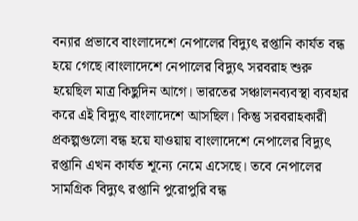বন্যার প্রভাবে বাংলাদেশে নেপালের বিদ্যুৎ রপ্তানি কার্যত বন্ধ হয়ে গেছে।বাংলাদেশে নেপালের বিদ্যুৎ সরবরাহ শুরু হয়েছিল মাত্র কিছুদিন আগে। ভারতের সঞ্চালনব্যবস্থা ব্যবহার করে এই বিদ্যুৎ বাংলাদেশে আসছিল। কিন্তু সরবরাহকারী প্রকল্পগুলো বন্ধ হয়ে যাওয়ায় বাংলাদেশে নেপালের বিদ্যুৎ রপ্তানি এখন কার্যত শূন্যে নেমে এসেছে। তবে নেপালের সামগ্রিক বিদ্যুৎ রপ্তানি পুরোপুরি বন্ধ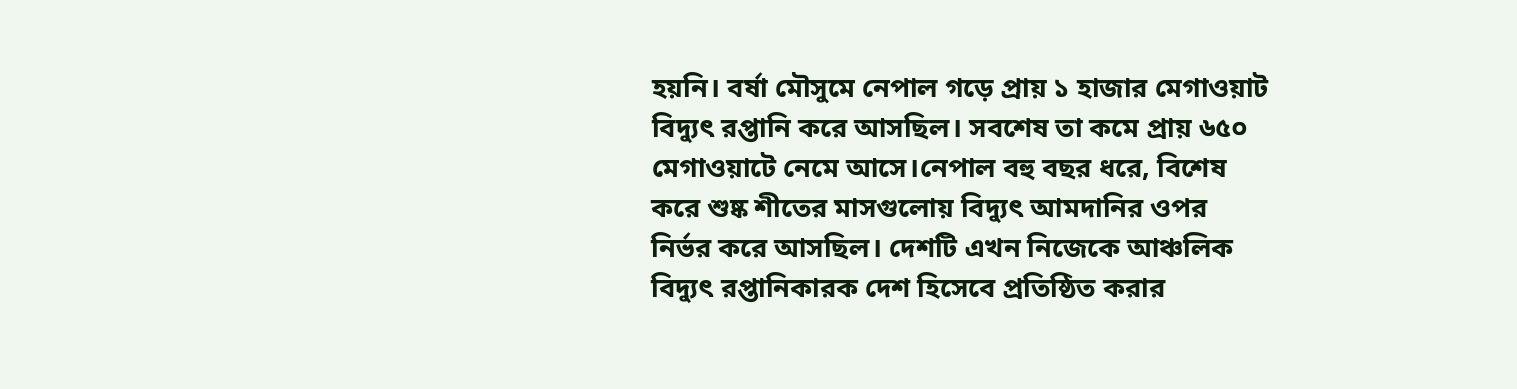হয়নি। বর্ষা মৌসুমে নেপাল গড়ে প্রায় ১ হাজার মেগাওয়াট বিদ্যুৎ রপ্তানি করে আসছিল। সবশেষ তা কমে প্রায় ৬৫০ মেগাওয়াটে নেমে আসে।নেপাল বহু বছর ধরে, বিশেষ করে শুষ্ক শীতের মাসগুলোয় বিদ্যুৎ আমদানির ওপর নির্ভর করে আসছিল। দেশটি এখন নিজেকে আঞ্চলিক বিদ্যুৎ রপ্তানিকারক দেশ হিসেবে প্রতিষ্ঠিত করার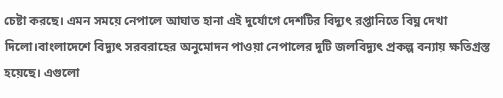চেষ্টা করছে। এমন সময়ে নেপালে আঘাত হানা এই দুর্যোগে দেশটির বিদ্যুৎ রপ্তানিতে বিঘ্ন দেখা দিলো।বাংলাদেশে বিদ্যুৎ সরবরাহের অনুমোদন পাওয়া নেপালের দুটি জলবিদ্যুৎ প্রকল্প বন্যায় ক্ষতিগ্রস্ত হয়েছে। এগুলো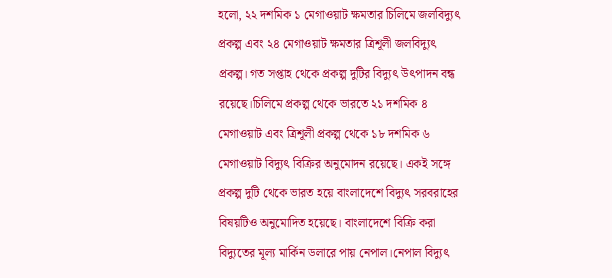হলো, ২২ দশমিক ১ মেগাওয়াট ক্ষমতার চিলিমে জলবিদ্যুৎ প্রকল্প এবং ২৪ মেগাওয়াট ক্ষমতার ত্রিশূলী জলবিদ্যুৎ প্রকল্প। গত সপ্তাহ থেকে প্রকল্প দুটির বিদ্যুৎ উৎপাদন বন্ধ রয়েছে।চিলিমে প্রকল্প থেকে ভারতে ২১ দশমিক ৪ মেগাওয়াট এবং ত্রিশূলী প্রকল্প থেকে ১৮ দশমিক ৬ মেগাওয়াট বিদ্যুৎ বিক্রির অনুমোদন রয়েছে। একই সঙ্গে প্রকল্প দুটি থেকে ভারত হয়ে বাংলাদেশে বিদ্যুৎ সরবরাহের বিষয়টিও অনুমোদিত হয়েছে। বাংলাদেশে বিক্রি করা বিদ্যুতের মূল্য মার্কিন ডলারে পায় নেপাল।নেপাল বিদ্যুৎ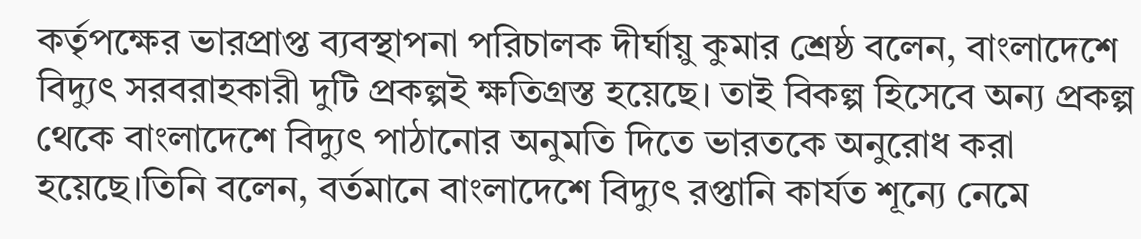কর্তৃপক্ষের ভারপ্রাপ্ত ব্যবস্থাপনা পরিচালক দীর্ঘায়ু কুমার শ্রেষ্ঠ বলেন, বাংলাদেশে বিদ্যুৎ সরবরাহকারী দুটি প্রকল্পই ক্ষতিগ্রস্ত হয়েছে। তাই বিকল্প হিসেবে অন্য প্রকল্প থেকে বাংলাদেশে বিদ্যুৎ পাঠানোর অনুমতি দিতে ভারতকে অনুরোধ করা হয়েছে।তিনি বলেন, বর্তমানে বাংলাদেশে বিদ্যুৎ রপ্তানি কার্যত শূন্যে নেমে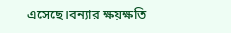এসেছে।বন্যার ক্ষয়ক্ষতি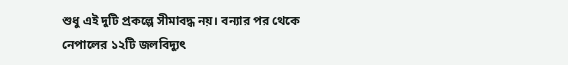শুধু এই দুটি প্রকল্পে সীমাবদ্ধ নয়। বন্যার পর থেকে নেপালের ১২টি জলবিদ্যুৎ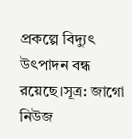প্রকল্পে বিদ্যুৎ উৎপাদন বন্ধ রয়েছে।সূত্র: জাগো নিউজ